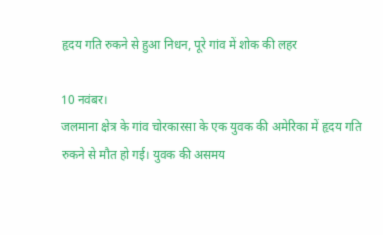हृदय गति रुकने से हुआ निधन, पूरे गांव में शोक की लहर

10 नवंबर।
जलमाना क्षेत्र के गांव चोरकारसा के एक युवक की अमेरिका में हृदय गति रुकने से मौत हो गई। युवक की असमय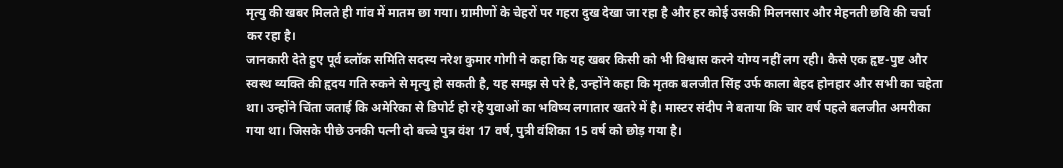मृत्यु की खबर मिलते ही गांव में मातम छा गया। ग्रामीणों के चेहरों पर गहरा दुख देखा जा रहा है और हर कोई उसकी मिलनसार और मेहनती छवि की चर्चा कर रहा है।
जानकारी देते हुए पूर्व ब्लॉक समिति सदस्य नरेश कुमार गोगी ने कहा कि यह खबर किसी को भी विश्वास करने योग्य नहीं लग रही। कैसे एक हृष्ट-पुष्ट और स्वस्थ व्यक्ति की हृदय गति रुकने से मृत्यु हो सकती है, यह समझ से परे है, उन्होंने कहा कि मृतक बलजीत सिंह उर्फ काला बेहद होनहार और सभी का चहेता था। उन्होंने चिंता जताई कि अमेरिका से डिपोर्ट हो रहे युवाओं का भविष्य लगातार खतरे में है। मास्टर संदीप ने बताया कि चार वर्ष पहले बलजीत अमरीका गया था। जिसके पीछे उनकी पत्नी दो बच्चे पुत्र वंश 17 वर्ष, पुत्री वंशिका 15 वर्ष को छोड़ गया है।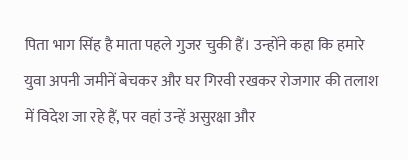पिता भाग सिंह है माता पहले गुजर चुकी हैं। उन्होंने कहा कि हमारे युवा अपनी जमीनें बेचकर और घर गिरवी रखकर रोजगार की तलाश में विदेश जा रहे हैं, पर वहां उन्हें असुरक्षा और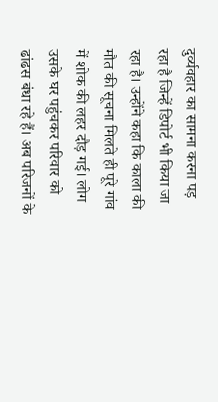दुर्व्यवहार का सामना करना पड़ रहा है जिन्हें डिपोर्ट भी किया जा रहा है। उन्होंने कहा कि काला की मौत की सूचना मिलते ही पूरे गांव में शोक की लहर दौड़ गई। लोग उसके घर पहुंचकर परिवार को ढांढस बंधा रहे हैं। अब परिजनों के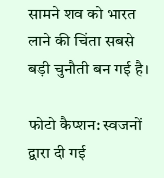सामने शव को भारत लाने की चिंता सबसे बड़ी चुनौती बन गई है।

फोटो कैप्शन: स्वजनों द्वारा दी गई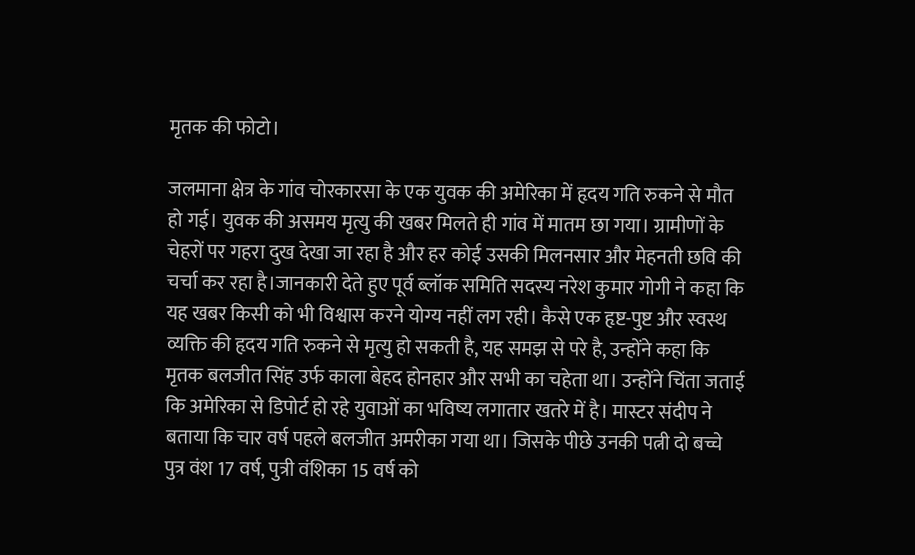मृतक की फोटो।

जलमाना क्षेत्र के गांव चोरकारसा के एक युवक की अमेरिका में हृदय गति रुकने से मौत हो गई। युवक की असमय मृत्यु की खबर मिलते ही गांव में मातम छा गया। ग्रामीणों के चेहरों पर गहरा दुख देखा जा रहा है और हर कोई उसकी मिलनसार और मेहनती छवि की चर्चा कर रहा है।जानकारी देते हुए पूर्व ब्लॉक समिति सदस्य नरेश कुमार गोगी ने कहा कि यह खबर किसी को भी विश्वास करने योग्य नहीं लग रही। कैसे एक हृष्ट-पुष्ट और स्वस्थ व्यक्ति की हृदय गति रुकने से मृत्यु हो सकती है, यह समझ से परे है, उन्होंने कहा कि मृतक बलजीत सिंह उर्फ काला बेहद होनहार और सभी का चहेता था। उन्होंने चिंता जताई कि अमेरिका से डिपोर्ट हो रहे युवाओं का भविष्य लगातार खतरे में है। मास्टर संदीप ने बताया कि चार वर्ष पहले बलजीत अमरीका गया था। जिसके पीछे उनकी पत्नी दो बच्चे पुत्र वंश 17 वर्ष, पुत्री वंशिका 15 वर्ष को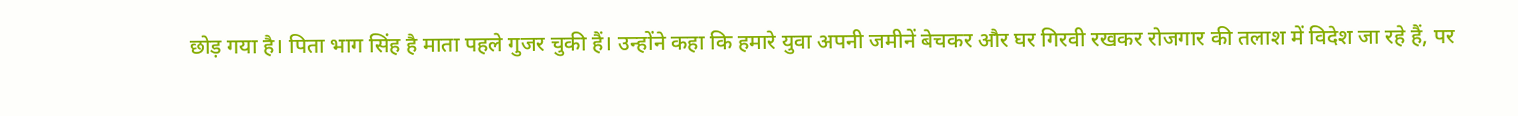छोड़ गया है। पिता भाग सिंह है माता पहले गुजर चुकी हैं। उन्होंने कहा कि हमारे युवा अपनी जमीनें बेचकर और घर गिरवी रखकर रोजगार की तलाश में विदेश जा रहे हैं, पर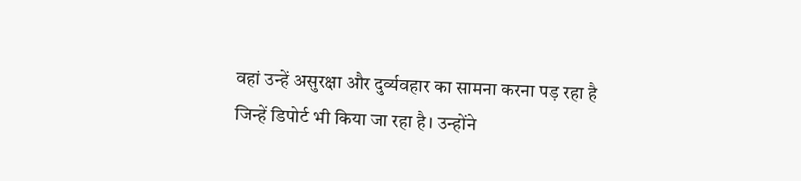वहां उन्हें असुरक्षा और दुर्व्यवहार का सामना करना पड़ रहा है जिन्हें डिपोर्ट भी किया जा रहा है। उन्होंने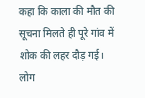कहा कि काला की मौत की सूचना मिलते ही पूरे गांव में शोक की लहर दौड़ गई। लोग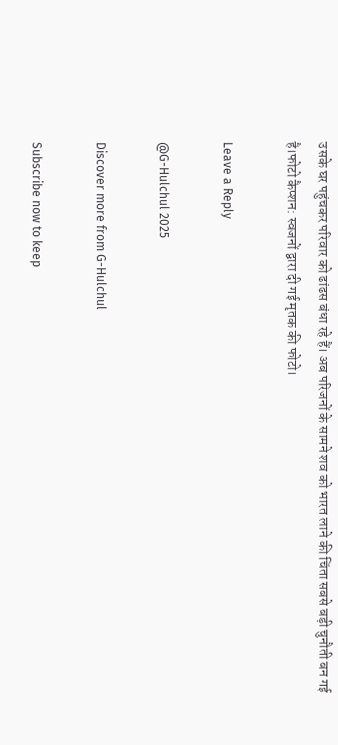उसके घर पहुंचकर परिवार को ढांढस बंधा रहे हैं। अब परिजनों के सामने शव को भारत लाने की चिंता सबसे बड़ी चुनौती बन गई है।फोटो कैप्शन: स्वजनों द्वारा दी गई मृतक की फोटो।

Leave a Reply

@G-Hulchul 2025

Discover more from G-Hulchul

Subscribe now to keep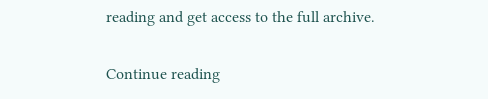reading and get access to the full archive.

Continue reading